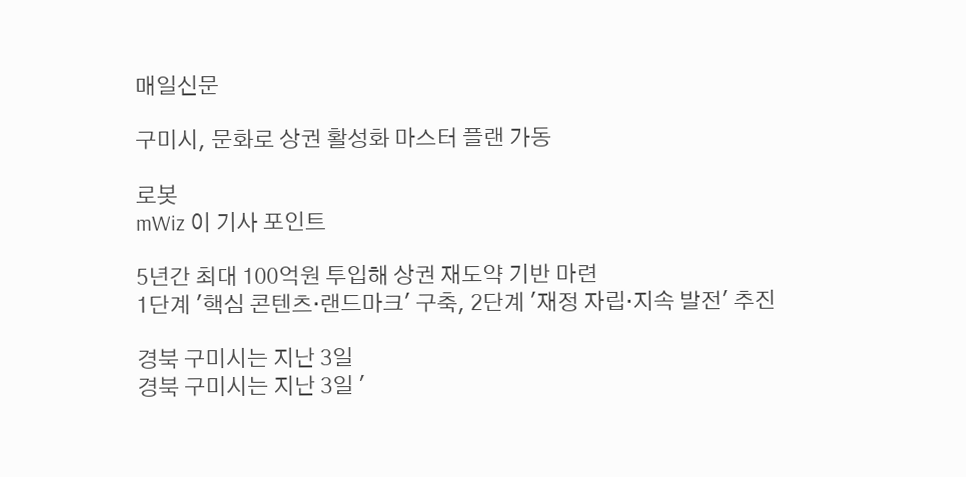매일신문

구미시, 문화로 상권 활성화 마스터 플랜 가동

로봇
mWiz 이 기사 포인트

5년간 최대 100억원 투입해 상권 재도약 기반 마련
1단계 '핵심 콘텐츠·랜드마크' 구축, 2단계 '재정 자립·지속 발전' 추진

경북 구미시는 지난 3일
경북 구미시는 지난 3일 '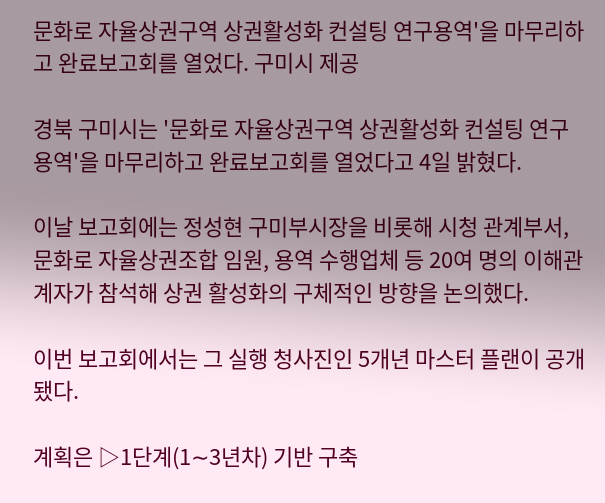문화로 자율상권구역 상권활성화 컨설팅 연구용역'을 마무리하고 완료보고회를 열었다. 구미시 제공

경북 구미시는 '문화로 자율상권구역 상권활성화 컨설팅 연구용역'을 마무리하고 완료보고회를 열었다고 4일 밝혔다.

이날 보고회에는 정성현 구미부시장을 비롯해 시청 관계부서, 문화로 자율상권조합 임원, 용역 수행업체 등 20여 명의 이해관계자가 참석해 상권 활성화의 구체적인 방향을 논의했다.

이번 보고회에서는 그 실행 청사진인 5개년 마스터 플랜이 공개됐다.

계획은 ▷1단계(1∼3년차) 기반 구축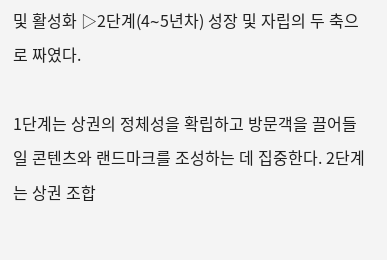및 활성화 ▷2단계(4∼5년차) 성장 및 자립의 두 축으로 짜였다.

1단계는 상권의 정체성을 확립하고 방문객을 끌어들일 콘텐츠와 랜드마크를 조성하는 데 집중한다. 2단계는 상권 조합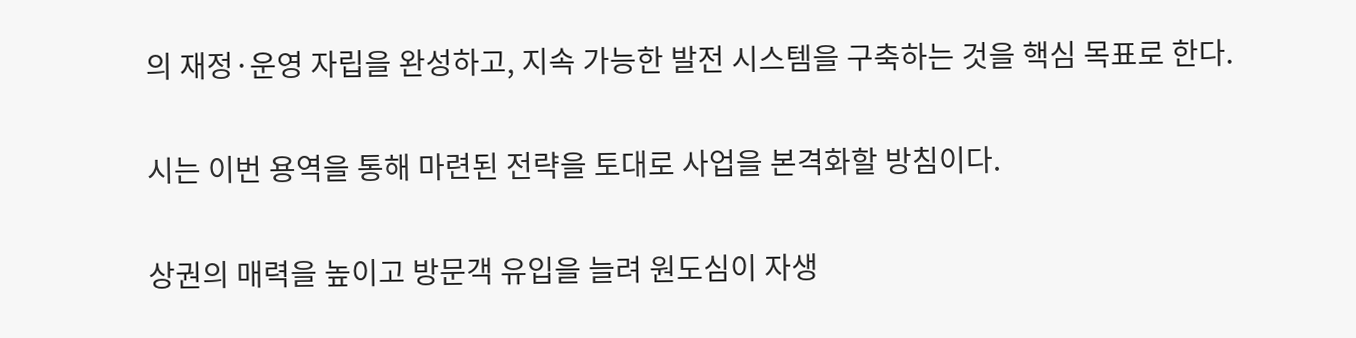의 재정·운영 자립을 완성하고, 지속 가능한 발전 시스템을 구축하는 것을 핵심 목표로 한다.

시는 이번 용역을 통해 마련된 전략을 토대로 사업을 본격화할 방침이다.

상권의 매력을 높이고 방문객 유입을 늘려 원도심이 자생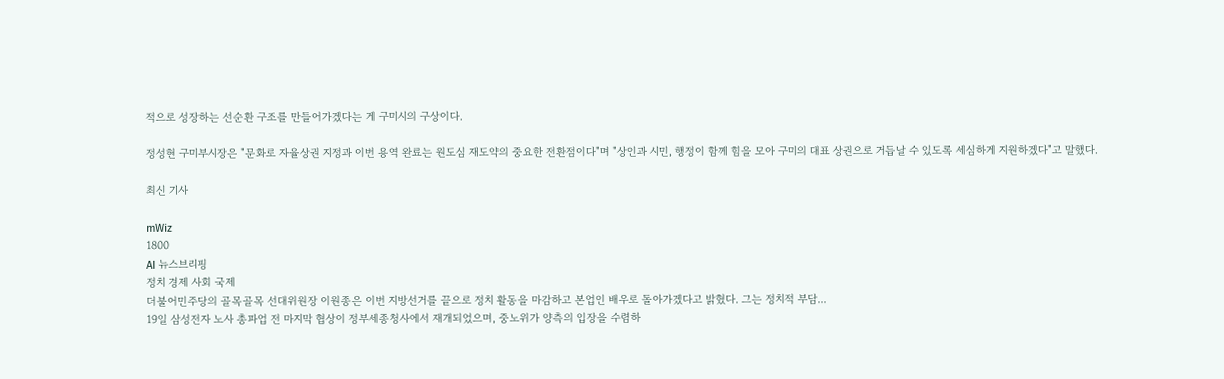적으로 성장하는 선순환 구조를 만들어가겠다는 게 구미시의 구상이다.

정성현 구미부시장은 "문화로 자율상권 지정과 이번 용역 완료는 원도심 재도약의 중요한 전환점이다"며 "상인과 시민, 행정이 함께 힘을 모아 구미의 대표 상권으로 거듭날 수 있도록 세심하게 지원하겠다"고 말했다.

최신 기사

mWiz
1800
AI 뉴스브리핑
정치 경제 사회 국제
더불어민주당의 골목골목 선대위원장 이원종은 이번 지방선거를 끝으로 정치 활동을 마감하고 본업인 배우로 돌아가겠다고 밝혔다. 그는 정치적 부담...
19일 삼성전자 노사 총파업 전 마지막 협상이 정부세종청사에서 재개되었으며, 중노위가 양측의 입장을 수렴하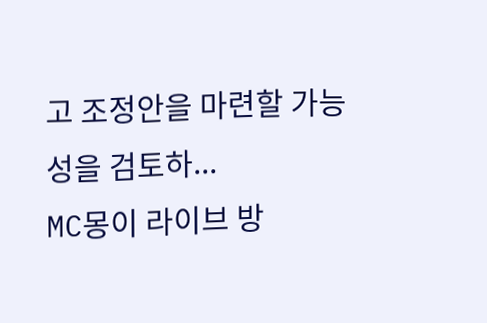고 조정안을 마련할 가능성을 검토하...
MC몽이 라이브 방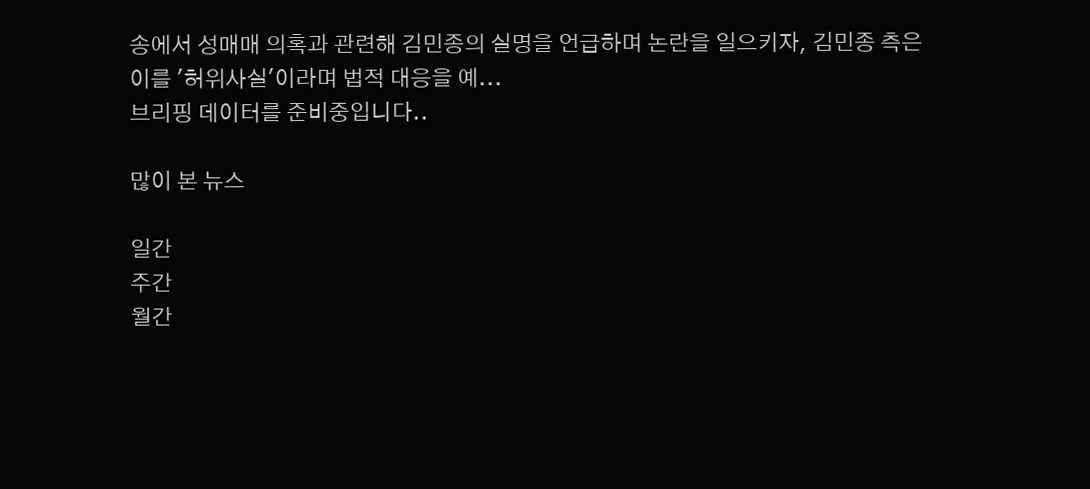송에서 성매매 의혹과 관련해 김민종의 실명을 언급하며 논란을 일으키자, 김민종 측은 이를 '허위사실'이라며 법적 대응을 예...
브리핑 데이터를 준비중입니다..

많이 본 뉴스

일간
주간
월간